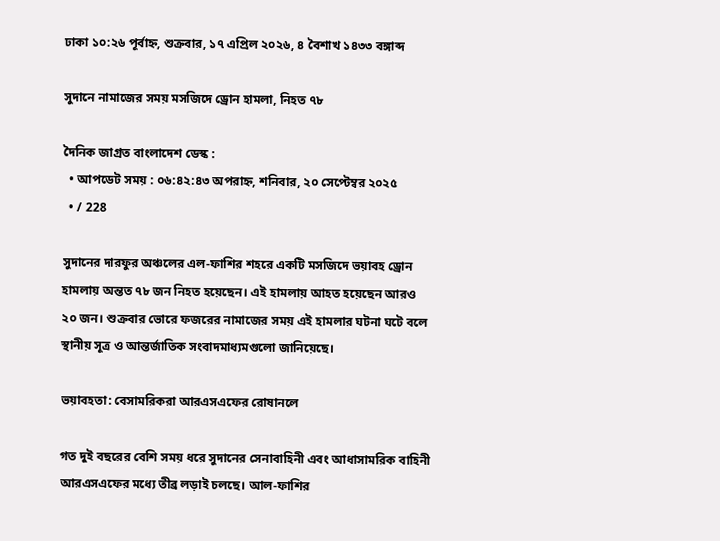ঢাকা ১০:২৬ পূর্বাহ্ন, শুক্রবার, ১৭ এপ্রিল ২০২৬, ৪ বৈশাখ ১৪৩৩ বঙ্গাব্দ

সুদানে নামাজের সময় মসজিদে ড্রোন হামলা, নিহত ৭৮

দৈনিক জাগ্রত বাংলাদেশ ডেস্ক :
  • আপডেট সময় : ০৬:৪২:৪৩ অপরাহ্ন, শনিবার, ২০ সেপ্টেম্বর ২০২৫
  • / 228

সুদানের দারফুর অঞ্চলের এল-ফাশির শহরে একটি মসজিদে ভয়াবহ ড্রোন হামলায় অন্তত ৭৮ জন নিহত হয়েছেন। এই হামলায় আহত হয়েছেন আরও ২০ জন। শুক্রবার ভোরে ফজরের নামাজের সময় এই হামলার ঘটনা ঘটে বলে স্থানীয় সূত্র ও আন্তর্জাতিক সংবাদমাধ্যমগুলো জানিয়েছে।

ভয়াবহতা: বেসামরিকরা আরএসএফের রোষানলে

গত দুই বছরের বেশি সময় ধরে সুদানের সেনাবাহিনী এবং আধাসামরিক বাহিনী আরএসএফের মধ্যে তীব্র লড়াই চলছে। আল-ফাশির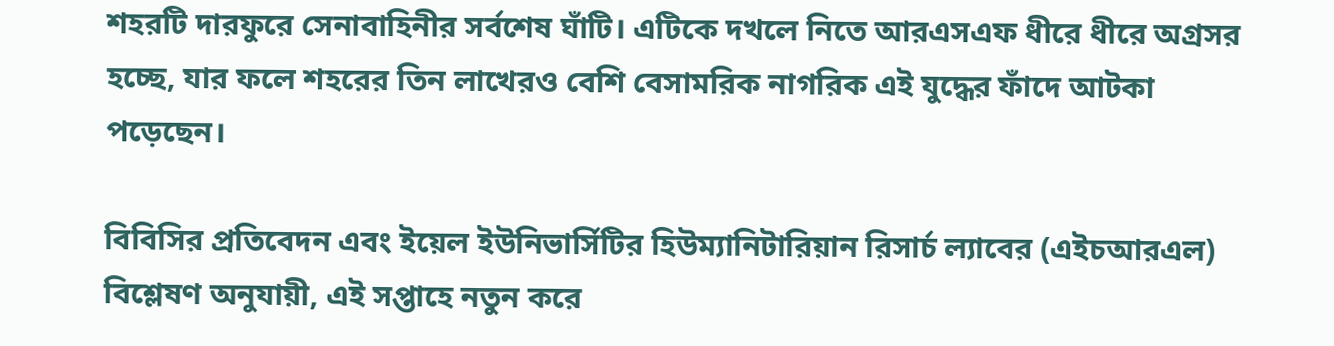শহরটি দারফুরে সেনাবাহিনীর সর্বশেষ ঘাঁটি। এটিকে দখলে নিতে আরএসএফ ধীরে ধীরে অগ্রসর হচ্ছে, যার ফলে শহরের তিন লাখেরও বেশি বেসামরিক নাগরিক এই যুদ্ধের ফাঁদে আটকা পড়েছেন।

বিবিসির প্রতিবেদন এবং ইয়েল ইউনিভার্সিটির হিউম্যানিটারিয়ান রিসার্চ ল্যাবের (এইচআরএল) বিশ্লেষণ অনুযায়ী, এই সপ্তাহে নতুন করে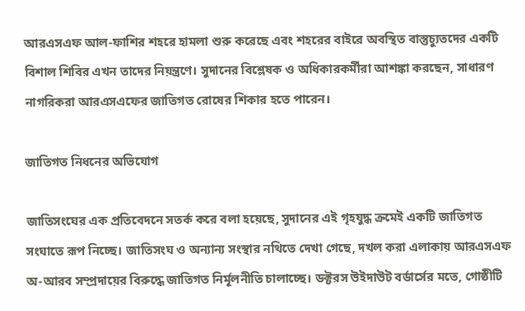আরএসএফ আল-ফাশির শহরে হামলা শুরু করেছে এবং শহরের বাইরে অবস্থিত বাস্তুচ্যুতদের একটি বিশাল শিবির এখন তাদের নিয়ন্ত্রণে। সুদানের বিশ্লেষক ও অধিকারকর্মীরা আশঙ্কা করছেন, সাধারণ নাগরিকরা আরএসএফের জাতিগত রোষের শিকার হতে পারেন।

জাতিগত নিধনের অভিযোগ

জাতিসংঘের এক প্রতিবেদনে সতর্ক করে বলা হয়েছে, সুদানের এই গৃহযুদ্ধ ক্রমেই একটি জাতিগত সংঘাতে রূপ নিচ্ছে। জাতিসংঘ ও অন্যান্য সংস্থার নথিতে দেখা গেছে, দখল করা এলাকায় আরএসএফ অ-আরব সম্প্রদায়ের বিরুদ্ধে জাতিগত নির্মূলনীতি চালাচ্ছে। ডক্টরস উইদাউট বর্ডার্সের মতে, গোষ্ঠীটি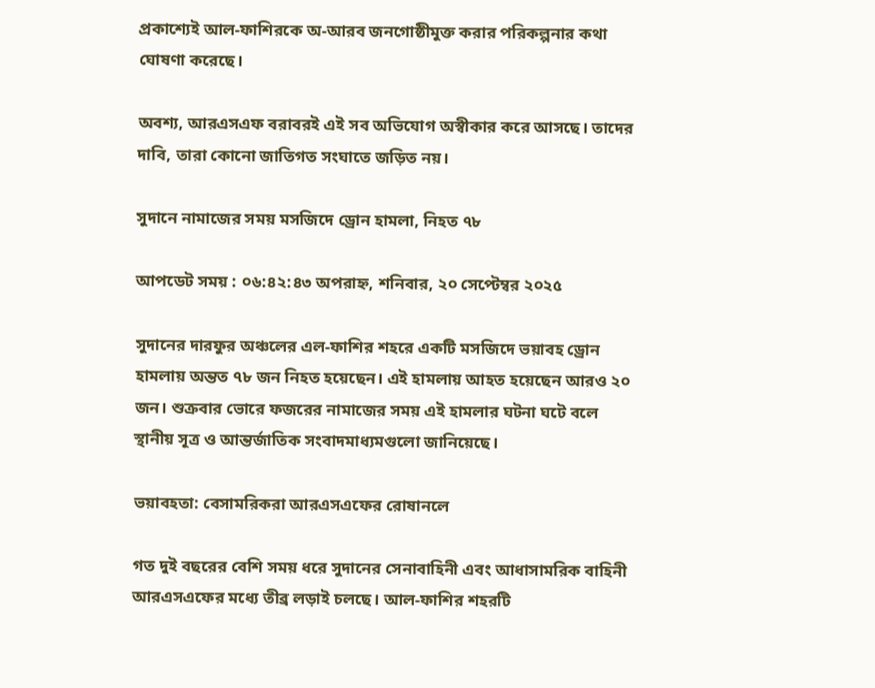প্রকাশ্যেই আল-ফাশিরকে অ-আরব জনগোষ্ঠীমুক্ত করার পরিকল্পনার কথা ঘোষণা করেছে।

অবশ্য, আরএসএফ বরাবরই এই সব অভিযোগ অস্বীকার করে আসছে। তাদের দাবি, তারা কোনো জাতিগত সংঘাতে জড়িত নয়।

সুদানে নামাজের সময় মসজিদে ড্রোন হামলা, নিহত ৭৮

আপডেট সময় : ০৬:৪২:৪৩ অপরাহ্ন, শনিবার, ২০ সেপ্টেম্বর ২০২৫

সুদানের দারফুর অঞ্চলের এল-ফাশির শহরে একটি মসজিদে ভয়াবহ ড্রোন হামলায় অন্তত ৭৮ জন নিহত হয়েছেন। এই হামলায় আহত হয়েছেন আরও ২০ জন। শুক্রবার ভোরে ফজরের নামাজের সময় এই হামলার ঘটনা ঘটে বলে স্থানীয় সূত্র ও আন্তর্জাতিক সংবাদমাধ্যমগুলো জানিয়েছে।

ভয়াবহতা: বেসামরিকরা আরএসএফের রোষানলে

গত দুই বছরের বেশি সময় ধরে সুদানের সেনাবাহিনী এবং আধাসামরিক বাহিনী আরএসএফের মধ্যে তীব্র লড়াই চলছে। আল-ফাশির শহরটি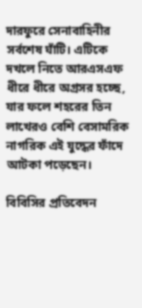দারফুরে সেনাবাহিনীর সর্বশেষ ঘাঁটি। এটিকে দখলে নিতে আরএসএফ ধীরে ধীরে অগ্রসর হচ্ছে, যার ফলে শহরের তিন লাখেরও বেশি বেসামরিক নাগরিক এই যুদ্ধের ফাঁদে আটকা পড়েছেন।

বিবিসির প্রতিবেদন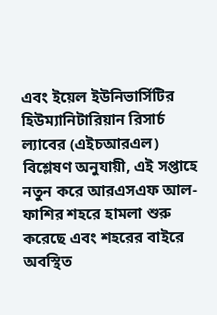এবং ইয়েল ইউনিভার্সিটির হিউম্যানিটারিয়ান রিসার্চ ল্যাবের (এইচআরএল) বিশ্লেষণ অনুযায়ী, এই সপ্তাহে নতুন করে আরএসএফ আল-ফাশির শহরে হামলা শুরু করেছে এবং শহরের বাইরে অবস্থিত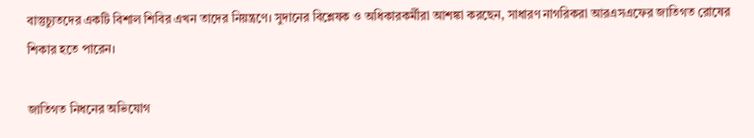বাস্তুচ্যুতদের একটি বিশাল শিবির এখন তাদের নিয়ন্ত্রণে। সুদানের বিশ্লেষক ও অধিকারকর্মীরা আশঙ্কা করছেন, সাধারণ নাগরিকরা আরএসএফের জাতিগত রোষের শিকার হতে পারেন।

জাতিগত নিধনের অভিযোগ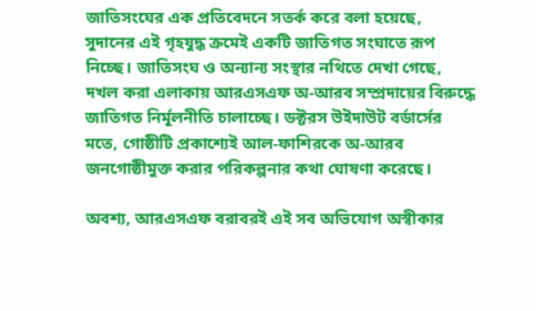জাতিসংঘের এক প্রতিবেদনে সতর্ক করে বলা হয়েছে, সুদানের এই গৃহযুদ্ধ ক্রমেই একটি জাতিগত সংঘাতে রূপ নিচ্ছে। জাতিসংঘ ও অন্যান্য সংস্থার নথিতে দেখা গেছে, দখল করা এলাকায় আরএসএফ অ-আরব সম্প্রদায়ের বিরুদ্ধে জাতিগত নির্মূলনীতি চালাচ্ছে। ডক্টরস উইদাউট বর্ডার্সের মতে, গোষ্ঠীটি প্রকাশ্যেই আল-ফাশিরকে অ-আরব জনগোষ্ঠীমুক্ত করার পরিকল্পনার কথা ঘোষণা করেছে।

অবশ্য, আরএসএফ বরাবরই এই সব অভিযোগ অস্বীকার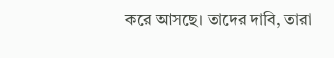করে আসছে। তাদের দাবি, তারা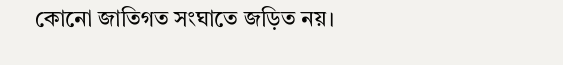কোনো জাতিগত সংঘাতে জড়িত নয়।